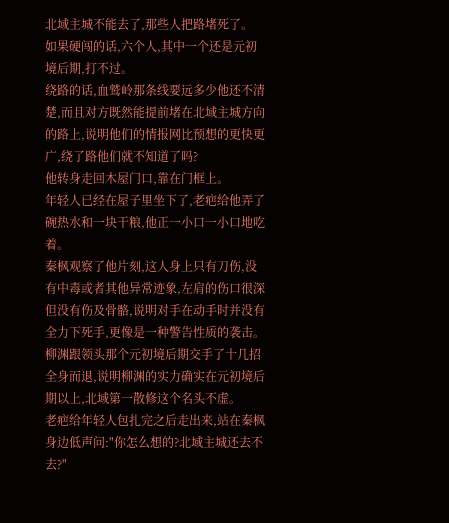北域主城不能去了,那些人把路堵死了。
如果硬闯的话,六个人,其中一个还是元初境后期,打不过。
绕路的话,血鹫岭那条线要远多少他还不清楚,而且对方既然能提前堵在北域主城方向的路上,说明他们的情报网比预想的更快更广,绕了路他们就不知道了吗?
他转身走回木屋门口,靠在门框上。
年轻人已经在屋子里坐下了,老疤给他弄了碗热水和一块干粮,他正一小口一小口地吃着。
秦枫观察了他片刻,这人身上只有刀伤,没有中毒或者其他异常迹象,左肩的伤口很深但没有伤及骨骼,说明对手在动手时并没有全力下死手,更像是一种警告性质的袭击。
柳渊跟领头那个元初境后期交手了十几招全身而退,说明柳渊的实力确实在元初境后期以上,北域第一散修这个名头不虚。
老疤给年轻人包扎完之后走出来,站在秦枫身边低声问:"你怎么想的?北域主城还去不去?"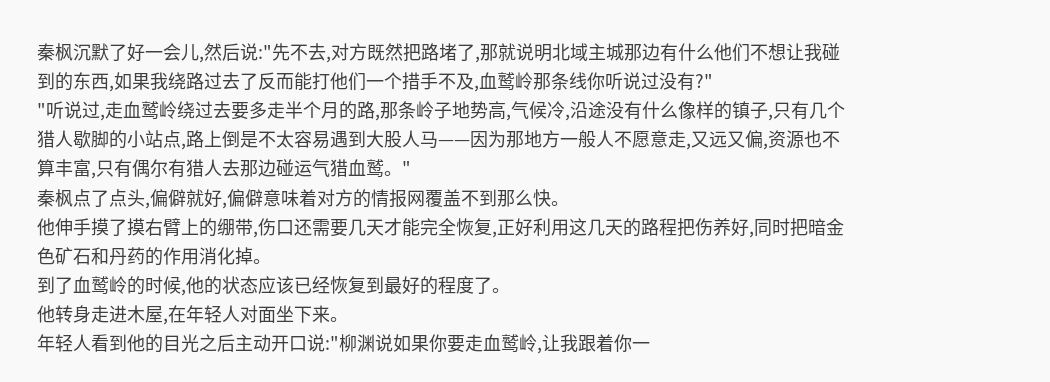秦枫沉默了好一会儿,然后说:"先不去,对方既然把路堵了,那就说明北域主城那边有什么他们不想让我碰到的东西,如果我绕路过去了反而能打他们一个措手不及,血鹫岭那条线你听说过没有?"
"听说过,走血鹫岭绕过去要多走半个月的路,那条岭子地势高,气候冷,沿途没有什么像样的镇子,只有几个猎人歇脚的小站点,路上倒是不太容易遇到大股人马——因为那地方一般人不愿意走,又远又偏,资源也不算丰富,只有偶尔有猎人去那边碰运气猎血鹫。"
秦枫点了点头,偏僻就好,偏僻意味着对方的情报网覆盖不到那么快。
他伸手摸了摸右臂上的绷带,伤口还需要几天才能完全恢复,正好利用这几天的路程把伤养好,同时把暗金色矿石和丹药的作用消化掉。
到了血鹫岭的时候,他的状态应该已经恢复到最好的程度了。
他转身走进木屋,在年轻人对面坐下来。
年轻人看到他的目光之后主动开口说:"柳渊说如果你要走血鹫岭,让我跟着你一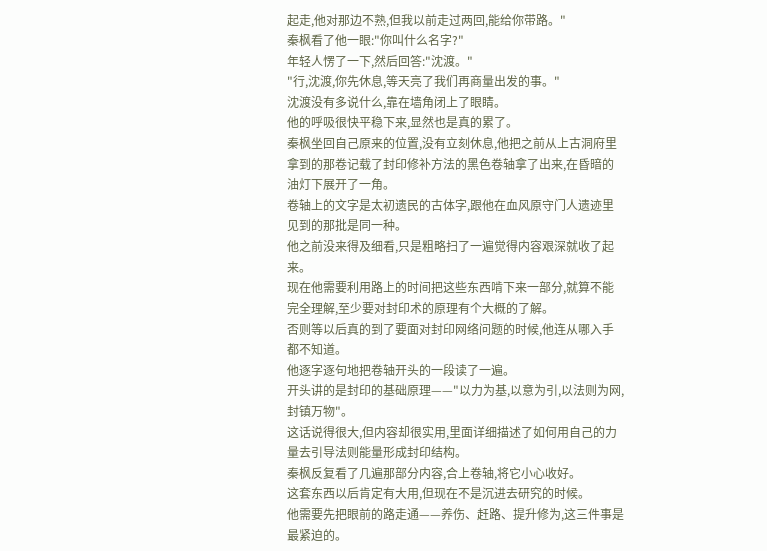起走,他对那边不熟,但我以前走过两回,能给你带路。"
秦枫看了他一眼:"你叫什么名字?"
年轻人愣了一下,然后回答:"沈渡。"
"行,沈渡,你先休息,等天亮了我们再商量出发的事。"
沈渡没有多说什么,靠在墙角闭上了眼睛。
他的呼吸很快平稳下来,显然也是真的累了。
秦枫坐回自己原来的位置,没有立刻休息,他把之前从上古洞府里拿到的那卷记载了封印修补方法的黑色卷轴拿了出来,在昏暗的油灯下展开了一角。
卷轴上的文字是太初遗民的古体字,跟他在血风原守门人遗迹里见到的那批是同一种。
他之前没来得及细看,只是粗略扫了一遍觉得内容艰深就收了起来。
现在他需要利用路上的时间把这些东西啃下来一部分,就算不能完全理解,至少要对封印术的原理有个大概的了解。
否则等以后真的到了要面对封印网络问题的时候,他连从哪入手都不知道。
他逐字逐句地把卷轴开头的一段读了一遍。
开头讲的是封印的基础原理——"以力为基,以意为引,以法则为网,封镇万物"。
这话说得很大,但内容却很实用,里面详细描述了如何用自己的力量去引导法则能量形成封印结构。
秦枫反复看了几遍那部分内容,合上卷轴,将它小心收好。
这套东西以后肯定有大用,但现在不是沉进去研究的时候。
他需要先把眼前的路走通——养伤、赶路、提升修为,这三件事是最紧迫的。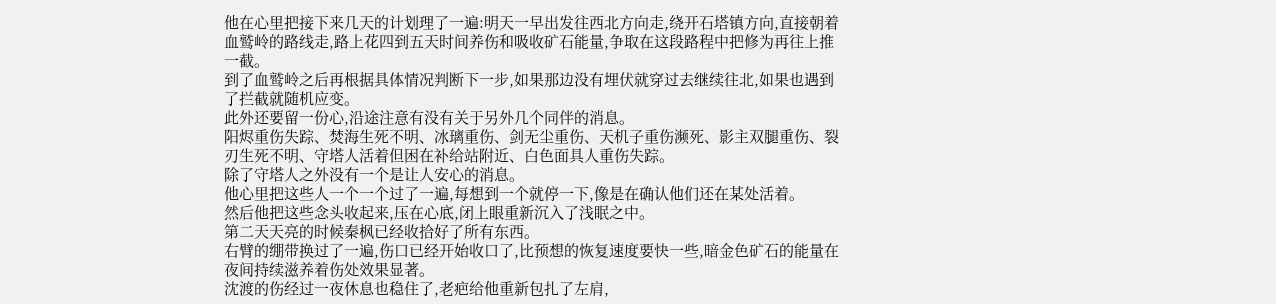他在心里把接下来几天的计划理了一遍:明天一早出发往西北方向走,绕开石塔镇方向,直接朝着血鹫岭的路线走,路上花四到五天时间养伤和吸收矿石能量,争取在这段路程中把修为再往上推一截。
到了血鹫岭之后再根据具体情况判断下一步,如果那边没有埋伏就穿过去继续往北,如果也遇到了拦截就随机应变。
此外还要留一份心,沿途注意有没有关于另外几个同伴的消息。
阳烬重伤失踪、焚海生死不明、冰璃重伤、剑无尘重伤、天机子重伤濒死、影主双腿重伤、裂刃生死不明、守塔人活着但困在补给站附近、白色面具人重伤失踪。
除了守塔人之外没有一个是让人安心的消息。
他心里把这些人一个一个过了一遍,每想到一个就停一下,像是在确认他们还在某处活着。
然后他把这些念头收起来,压在心底,闭上眼重新沉入了浅眠之中。
第二天天亮的时候秦枫已经收拾好了所有东西。
右臂的绷带换过了一遍,伤口已经开始收口了,比预想的恢复速度要快一些,暗金色矿石的能量在夜间持续滋养着伤处效果显著。
沈渡的伤经过一夜休息也稳住了,老疤给他重新包扎了左肩,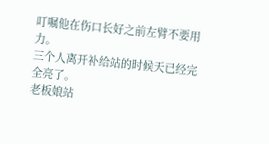叮嘱他在伤口长好之前左臂不要用力。
三个人离开补给站的时候天已经完全亮了。
老板娘站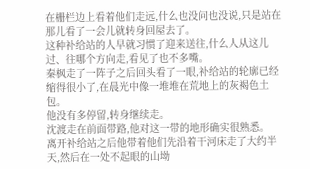在栅栏边上看着他们走远,什么也没问也没说,只是站在那儿看了一会儿就转身回屋去了。
这种补给站的人早就习惯了迎来送往,什么人从这儿过、往哪个方向走,看见了也不多嘴。
秦枫走了一阵子之后回头看了一眼,补给站的轮廓已经缩得很小了,在晨光中像一堆堆在荒地上的灰褐色土包。
他没有多停留,转身继续走。
沈渡走在前面带路,他对这一带的地形确实很熟悉。
离开补给站之后他带着他们先沿着干河床走了大约半天,然后在一处不起眼的山坳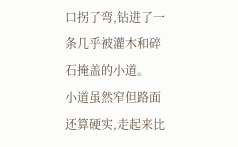口拐了弯,钻进了一条几乎被灌木和碎石掩盖的小道。
小道虽然窄但路面还算硬实,走起来比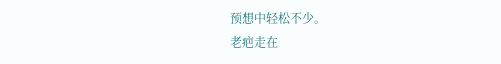预想中轻松不少。
老疤走在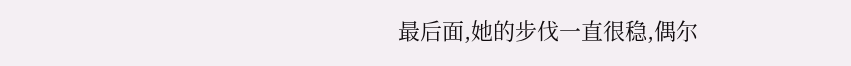最后面,她的步伐一直很稳,偶尔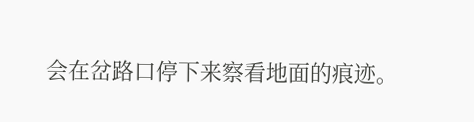会在岔路口停下来察看地面的痕迹。